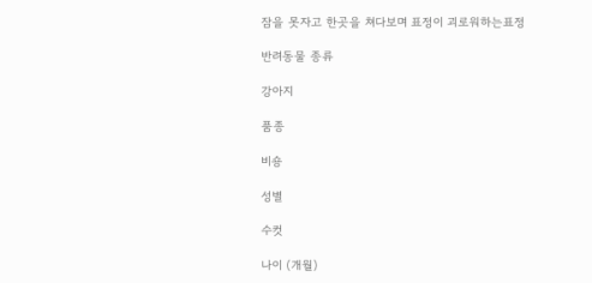잠을 못자고 한곳을 쳐다보며 표정이 괴로워하는표정

반려동물 종류

강아지

품종

비숑

성별

수컷

나이 (개월)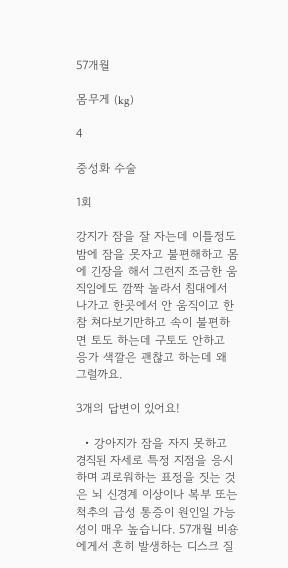57개월

몸무게 (kg)

4

중성화 수술

1회

강지가 잠을 잘 자는데 이틀정도 밤에 잠을 못자고 불편해하고 몸에 긴장을 해서 그런지 조금한 움직임에도 깜짝 놀라서 침대에서 나가고 한곳에서 안 움직이고 한참 쳐다보기만하고 속이 불편하면 토도 하는데 구토도 안하고 응가 색깔은 괜찮고 하는데 왜 그럴까요.

3개의 답변이 있어요!

  • 강아지가 잠을 자지 못하고 경직된 자세로 특정 지점을 응시하며 괴로워하는 표정을 짓는 것은 뇌 신경계 이상이나 복부 또는 척추의 급성 통증이 원인일 가능성이 매우 높습니다. 57개월 비숑에게서 흔히 발생하는 디스크 질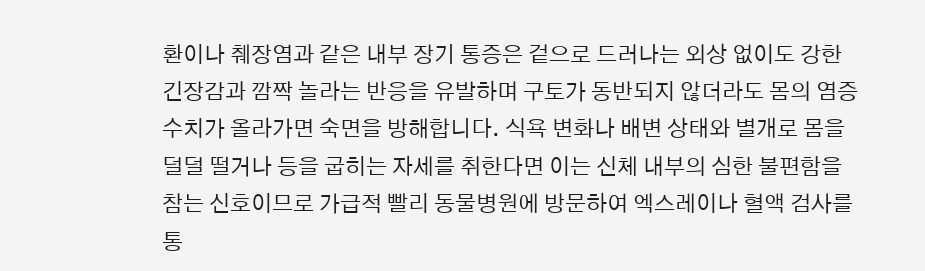환이나 췌장염과 같은 내부 장기 통증은 겉으로 드러나는 외상 없이도 강한 긴장감과 깜짝 놀라는 반응을 유발하며 구토가 동반되지 않더라도 몸의 염증 수치가 올라가면 숙면을 방해합니다. 식욕 변화나 배변 상태와 별개로 몸을 덜덜 떨거나 등을 굽히는 자세를 취한다면 이는 신체 내부의 심한 불편함을 참는 신호이므로 가급적 빨리 동물병원에 방문하여 엑스레이나 혈액 검사를 통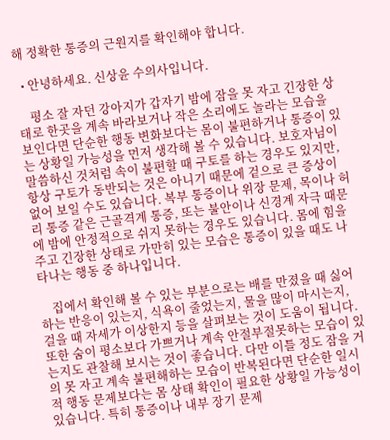해 정확한 통증의 근원지를 확인해야 합니다.

  • 안녕하세요. 신상윤 수의사입니다.

    평소 잘 자던 강아지가 갑자기 밤에 잠을 못 자고 긴장한 상태로 한곳을 계속 바라보거나 작은 소리에도 놀라는 모습을 보인다면 단순한 행동 변화보다는 몸이 불편하거나 통증이 있는 상황일 가능성을 먼저 생각해 볼 수 있습니다. 보호자님이 말씀하신 것처럼 속이 불편할 때 구토를 하는 경우도 있지만, 항상 구토가 동반되는 것은 아니기 때문에 겉으로 큰 증상이 없어 보일 수도 있습니다. 복부 통증이나 위장 문제, 목이나 허리 통증 같은 근골격계 통증, 또는 불안이나 신경계 자극 때문에 밤에 안정적으로 쉬지 못하는 경우도 있습니다. 몸에 힘을 주고 긴장한 상태로 가만히 있는 모습은 통증이 있을 때도 나타나는 행동 중 하나입니다.

    집에서 확인해 볼 수 있는 부분으로는 배를 만졌을 때 싫어하는 반응이 있는지, 식욕이 줄었는지, 물을 많이 마시는지, 걸을 때 자세가 이상한지 등을 살펴보는 것이 도움이 됩니다. 또한 숨이 평소보다 가쁘거나 계속 안절부절못하는 모습이 있는지도 관찰해 보시는 것이 좋습니다. 다만 이틀 정도 잠을 거의 못 자고 계속 불편해하는 모습이 반복된다면 단순한 일시적 행동 문제보다는 몸 상태 확인이 필요한 상황일 가능성이 있습니다. 특히 통증이나 내부 장기 문제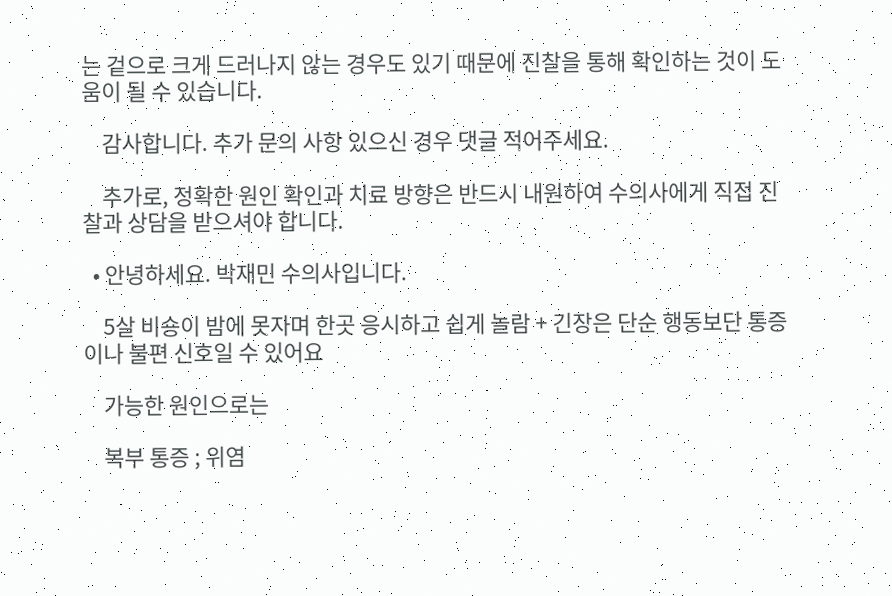는 겉으로 크게 드러나지 않는 경우도 있기 때문에 진찰을 통해 확인하는 것이 도움이 될 수 있습니다.

    감사합니다. 추가 문의 사항 있으신 경우 댓글 적어주세요.

    추가로, 정확한 원인 확인과 치료 방향은 반드시 내원하여 수의사에게 직접 진찰과 상담을 받으셔야 합니다.

  • 안녕하세요. 박재민 수의사입니다.

    5살 비숑이 밤에 못자며 한곳 응시하고 쉽게 놀람 + 긴장은 단순 행동보단 통증이나 불편 신호일 수 있어요

    가능한 원인으로는

    복부 통증 ; 위염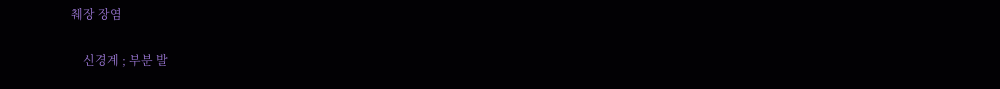췌장 장염

    신경계 ; 부분 발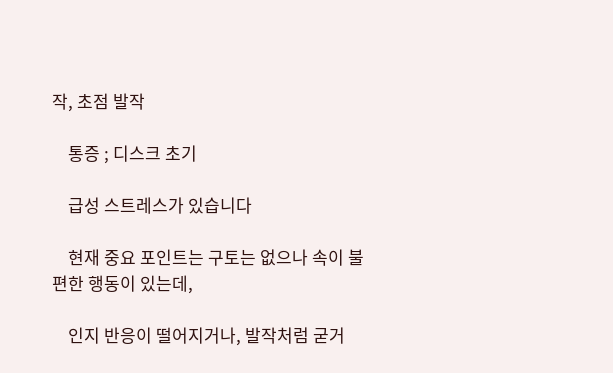작, 초점 발작

    통증 ; 디스크 초기

    급성 스트레스가 있습니다

    현재 중요 포인트는 구토는 없으나 속이 불편한 행동이 있는데,

    인지 반응이 떨어지거나, 발작처럼 굳거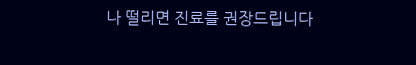나 떨리면 진료를 권장드립니다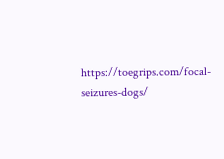https://toegrips.com/focal-seizures-dogs/